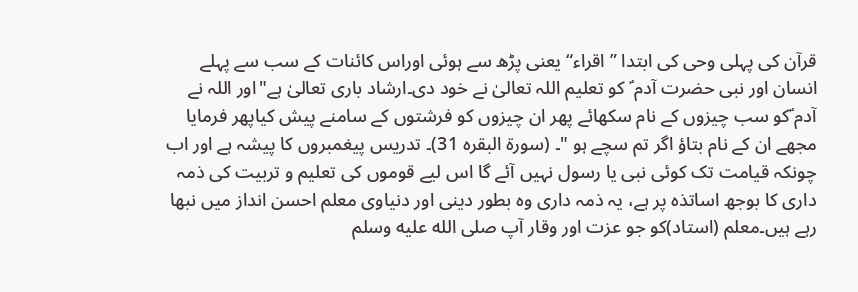قرآن کی پہلی وحی کی ابتدا ”اقراء“ یعنی پڑھ سے ہوئی اوراس کائنات کے سب سے پہلے انسان اور نبی حضرت آدم ؑ کو تعلیم اللہ تعالیٰ نے خود دی۔ارشاد باری تعالیٰ ہے"اور اللہ نے آدم ؑکو سب چیزوں کے نام سکھائے پھر ان چیزوں کو فرشتوں کے سامنے پیش کیاپھر فرمایا مجھے ان کے نام بتاؤ اگر تم سچے ہو "۔ (سورۃ البقرہ 31)۔ تدریس پیغمبروں کا پیشہ ہے اور اب چونکہ قیامت تک کوئی نبی یا رسول نہیں آئے گا اس لیے قوموں کی تعلیم و تربیت کی ذمہ داری کا بوجھ اساتذہ پر ہے، یہ ذمہ داری وہ بطور دینی اور دنیاوی معلم احسن انداز میں نبھا رہے ہیں۔معلم (استاد)کو جو عزت اور وقار آپ صلى الله عليه وسلم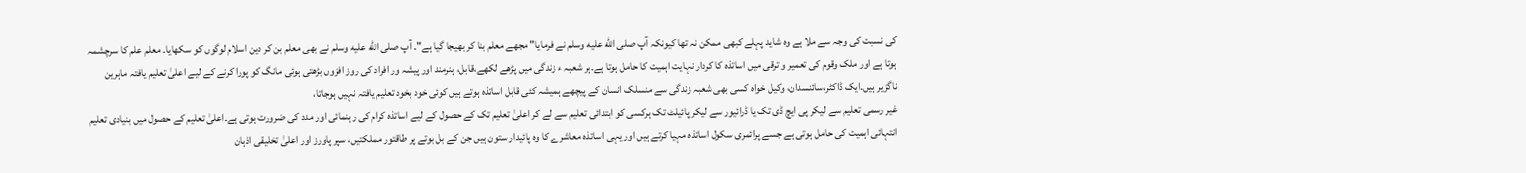کی نسبت کی وجہ سے ملا ہے وہ شاید پہلے کبھی ممکن نہ تھا کیونکہ آپ صلى الله عليه وسلم نے فرمایا" مجھے معلم بنا کر بھیجا گیا ہے"۔ آپ صلى الله عليه وسلم نے بھی معلم بن کر دین اسلام لوگوں کو سکھایا۔ معلم علم کا سرچشمہ ہوتا ہے اور ملک وقوم کی تعمیر و ترقی میں اساتذہ کا کردار نہایت اہمیت کا حامل ہوتا ہے۔ہر شعبہ ء زندگی میں پڑھے لکھے،قابل، ہنرمند اور پیشہ ور افراد کی روز افزوں بڑھتی ہوئی مانگ کو پورا کرنے کے لیے اعلیٰ تعلیم یافتہ ماہرین ناگزیر ہیں۔ایک ڈاکٹر،سائنسدان، وکیل خواہ کسی بھی شعبہ زندگی سے منسلک انسان کے پیچھے ہمیشہ کئی قابل اساتذہ ہوتے ہیں کوئی خود بخود تعلیم یافتہ نہیں ہوجاتا،
غیر رسمی تعلیم سے لیکر پی ایچ ڈی تک یا ڈرائیور سے لیکر پائیلٹ تک ہرکسی کو ابتدائی تعلیم سے لے کر اعلیٰ تعلیم تک کے حصول کے لیے اساتذہ کرام کی رہنمائی اور مدد کی ضرورت ہوتی ہے۔اعلیٰ تعلیم کے حصول میں بنیادی تعلیم انتہائی اہمیت کی حامل ہوتی ہے جسے پرائمری سکول اساتذہ مہیا کرتے ہیں اور یہی اساتذہ معاشرے کا وہ پائیدار ستون ہیں جن کے بل بوتے پر طاقتور مملکتیں، سپر پاورز اور اعلیٰ تخلیقی اذہان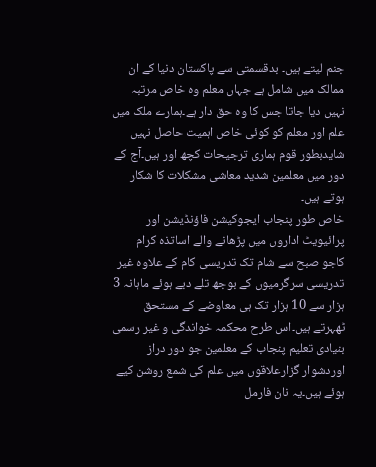جنم لیتے ہیں۔ بدقسمتی سے پاکستان دنیا کے ان ممالک میں شامل ہے جہاں معلم وہ خاص مرتبہ نہیں دیا جاتا جس کا وہ حق دار ہے۔ہمارے ملک میں علم اور معلم کو کوئی خاص اہمیت حاصل نہیں شایدبطور قوم ہماری ترجیحات کچھ اور ہیں۔آج کے دور میں معلمین شدید معاشی مشکلات کا شکار ہوتے ہیں۔
خاص طور پنجاب ایجوکیشن فاؤنڈیشن اور پرائیویٹ اداروں میں پڑھانے والے اساتذہ کرام کاجو صبح سے شام تک تدریسی کام کے علاوہ غیر تدریسی سرگرمیوں کے بوجھ تلے دبے ہوئے ماہانہ 3 ہزار سے 10 ہزار تک ہی معاوضے کے مستحق ٹھہرتے ہیں۔اس طرح محکمہ خواندگی و غیر رسمی بنیادی تعلیم پنجاب کے معلمین جو دور دراز اوردشوار گزارعلاقوں میں علم کی شمع روشن کیے ہوئے ہیں۔یہ نان فارمل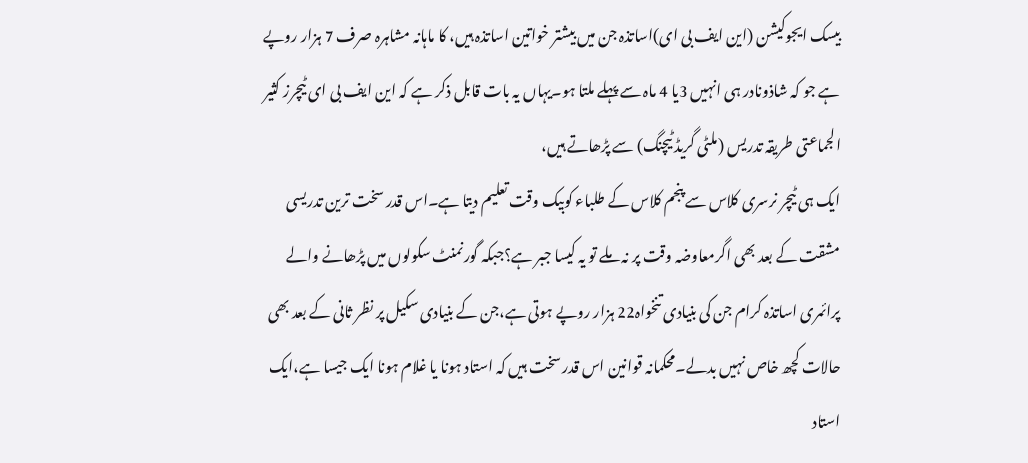بیسک ایجوکیشن (این ایف بی ای)اساتذہ جن میں بیشتر خواتین اساتذہ ہیں، کا ماہانہ مشاہرہ صرف 7 ہزار روپے ہے جو کہ شاذونادر ہی انہیں 3یا 4 ماہ سے پہلے ملتا ہو۔یہاں یہ بات قابل ذکر ہے کہ این ایف بی ای ٹیچرز کثیر الجماعتی طریقہ تدریس (ملٹی گریڈ ٹیچنگ) سے پڑھاتے ہیں،
ایک ہی ٹیچر نرسری کلاس سے پنجم کلاس کے طلباء کوبیک وقت تعلیم دیتا ہے۔اس قدر سخت ترین تدریسی مشقت کے بعد بھی اگرمعاوضہ وقت پر نہ ملے تو یہ کیسا جبر ہے؟جبکہ گورنمنٹ سکولوں میں پڑھانے والے پرائمری اساتذہ کرام جن کی بنیادی تنخواہ22 ہزار روپے ہوتی ہے،جن کے بنیادی سکیل پر نظر ثانی کے بعد بھی حالات کچھ خاص نہیں بدلے۔محکمانہ قوانین اس قدر سخت ہیں کہ استاد ہونا یا غلام ہونا ایک جیسا ہے،ایک استاد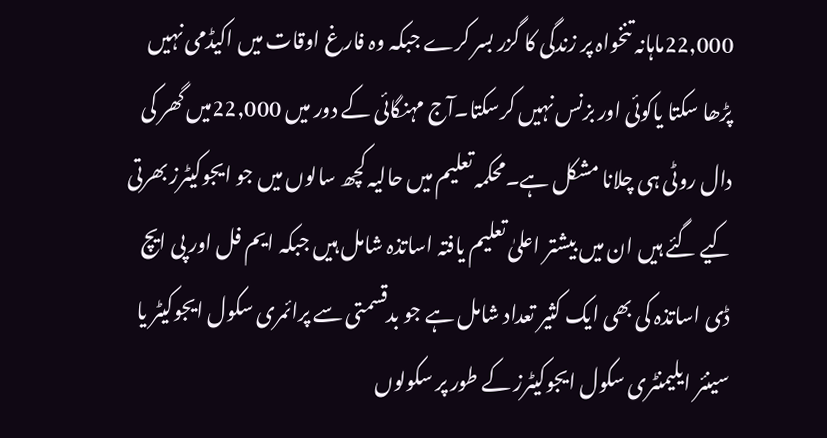22,000ماہانہ تنخواہ پر زندگی کا گزر بسر کرے جبکہ وہ فارغ اوقات میں اکیڈمی نہیں پڑھا سکتا یاکوئی اور بزنس نہیں کرسکتا۔آج مہنگائی کے دور میں 22,000میں گھر کی دال روٹی ہی چلانا مشکل ہے۔محکمہ تعلیم میں حالیہ کچھ سالوں میں جو ایجوکیٹرز بھرتی کیے گئے ہیں ان میں بیشتر اعلیٰ تعلیم یافتہ اساتذہ شامل ہیں جبکہ ایم فل اور پی ایچ ڈی اساتذہ کی بھی ایک کثیر تعداد شامل ہے جو بدقسمتی سے پرائمری سکول ایجوکیٹر یا سینئر ایلیمنٹری سکول ایجوکیٹرز کے طور پر سکولوں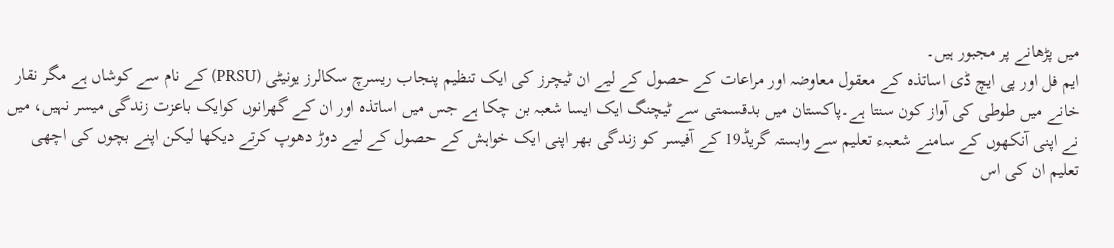میں پڑھانے پر مجبور ہیں۔
ایم فل اور پی ایچ ڈی اساتذہ کے معقول معاوضہ اور مراعات کے حصول کے لیے ان ٹیچرز کی ایک تنظیم پنجاب ریسرچ سکالرز یونیٹی (PRSU) کے نام سے کوشاں ہے مگر نقار خانے میں طوطی کی آواز کون سنتا ہے۔پاکستان میں بدقسمتی سے ٹیچنگ ایک ایسا شعبہ بن چکا ہے جس میں اساتذہ اور ان کے گھرانوں کوایک باعزت زندگی میسر نہیں، میں نے اپنی آنکھوں کے سامنے شعبہء تعلیم سے وابستہ گریڈ19 کے آفیسر کو زندگی بھر اپنی ایک خواہش کے حصول کے لیے دوڑ دھوپ کرتے دیکھا لیکن اپنے بچوں کی اچھی تعلیم ان کی اس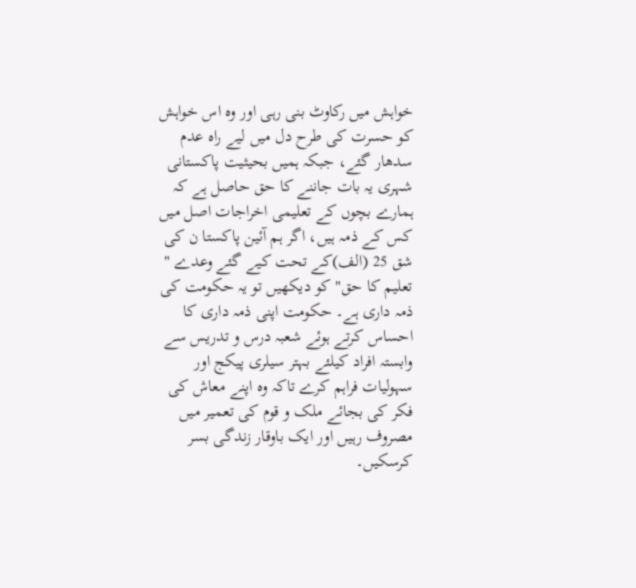خواہش میں رکاوٹ بنی رہی اور وہ اس خواہش کو حسرت کی طرح دل میں لیے راہ عدم سدھار گئے، جبکہ ہمیں بحیثیت پاکستانی شہری یہ بات جاننے کا حق حاصل ہے کہ ہمارے بچوں کے تعلیمی اخراجات اصل میں کس کے ذمہ ہیں، اگر ہم آئین پاکستا ن کی شق 25 (الف)کے تحت کیے گئے وعدے " تعلیم کا حق" کو دیکھیں تو یہ حکومت کی ذمہ داری ہے۔ حکومت اپنی ذمہ داری کا احساس کرتے ہوئے شعبہ درس و تدریس سے وابستہ افراد کیلئے بہتر سیلری پیکج اور سہولیات فراہم کرے تاکہ وہ اپنے معاش کی فکر کی بجائے ملک و قوم کی تعمیر میں مصروف رہیں اور ایک باوقار زندگی بسر کرسکیں۔